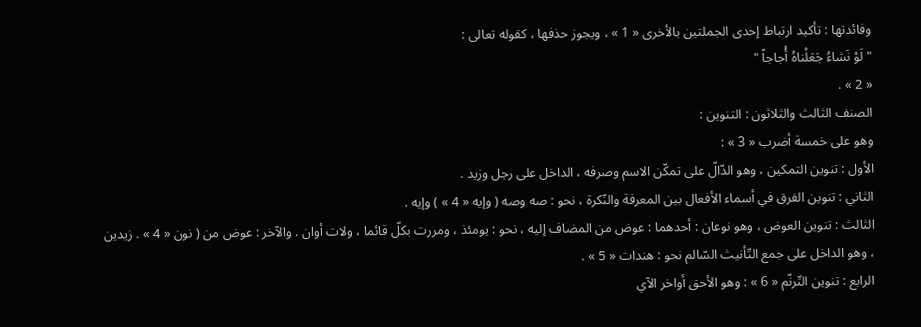وفائدتها : تأكيد ارتباط إحدى الجملتين بالأخرى « 1 » ، ويجوز حذفها ، كقوله تعالى :
" لَوْ نَشاءُ جَعَلْناهُ أُجاجاً "
« 2 » .
الصنف الثالث والثلاثون : التنوين :
وهو على خمسة أضرب « 3 » :
الأول : تنوين التمكين ، وهو الدّالّ على تمكّن الاسم وصرفه ، الداخل على رجل وزيد .
الثاني : تنوين الفرق في أسماء الأفعال بين المعرفة والنّكرة ، نحو : صه وصه ( وإيه « 4 » ) وإيه .
الثالث : تنوين العوض ، وهو نوعان : أحدهما : عوض من المضاف إليه ، نحو : يومئذ ، ومررت بكلّ قائما ، ولات أوان . والآخر : عوض من ( نون « 4 » . زيدين ، وهو الداخل على جمع التّأنيث السّالم نحو : هندات « 5 » .
الرابع : تنوين التّرنّم « 6 » : وهو الأحق أواخر الآي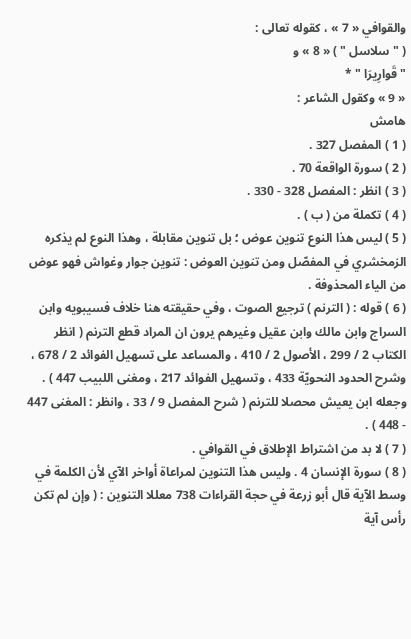والقوافي « 7 » ، كقوله تعالى :
( " سلاسل " ) « 8 » و
" قَوارِيرَا " *
« 9 » وكقول الشاعر :
هامش
( 1 ) المفصل 327 .
( 2 ) سورة الواقعة 70 .
( 3 ) انظر : المفصل 328 - 330 .
( 4 ) تكملة من ( ب ) .
( 5 ) ليس هذا النوع تنوين عوض ؛ بل تنوين مقابلة ، وهذا النوع لم يذكره الزمخشري في المفصّل ومن تنوين العوض : تنوين جوار وغواش فهو عوض من الياء المحذوفة .
( 6 ) قوله : ( الترنم ) ترجيع الصوت ، وفي حقيقته هنا خلاف فسيبويه وابن السراج وابن مالك وابن عقيل وغيرهم يرون ان المراد قطع الترنم ( انظر الكتاب 2 / 299 ، الأصول 2 / 410 ، والمساعد على تسهيل الفوائد 2 / 678 ، وشرح الحدود النحويّة 433 ، وتسهيل الفوائد 217 ، ومغنى اللبيب 447 ) . وجعله ابن يعيش محصلا للترنم ( شرح المفصل 9 / 33 ، وانظر : المغنى 447 - 448 ) .
( 7 ) لا بد من اشتراط الإطلاق في القوافي .
( 8 ) سورة الإنسان 4 . وليس هذا التنوين لمراعاة أواخر الآي لأن الكلمة في وسط الآية قال أبو زرعة في حجة القراءات 738 معللا التنوين : ( وإن لم تكن رأس آية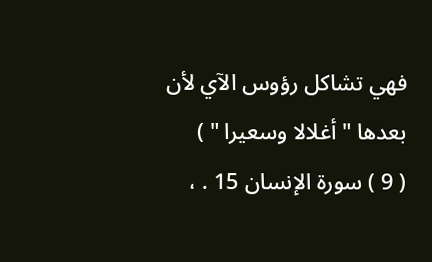فهي تشاكل رؤوس الآي لأن بعدها " أغلالا وسعيرا " )
( 9 ) سورة الإنسان 15 . ،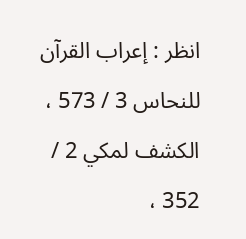انظر : إعراب القرآن للنحاس 3 / 573 ، الكشف لمكي 2 / 352 ،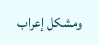ومشكل إعراب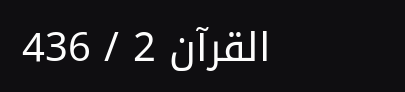القرآن 2 / 436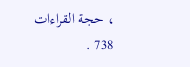، حجة القراءات 738 .